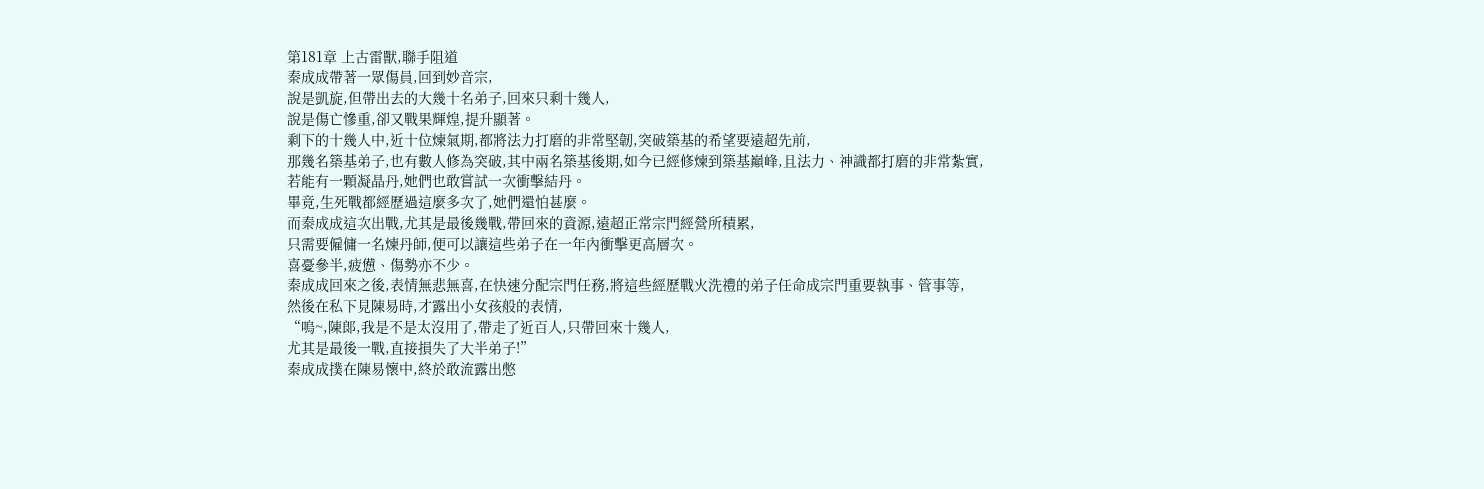第181章 上古雷獸,聯手阻道
秦成成帶著一眾傷員,回到妙音宗,
說是凱旋,但帶出去的大幾十名弟子,回來只剩十幾人,
說是傷亡慘重,卻又戰果輝煌,提升顯著。
剩下的十幾人中,近十位煉氣期,都將法力打磨的非常堅韌,突破築基的希望要遠超先前,
那幾名築基弟子,也有數人修為突破,其中兩名築基後期,如今已經修煉到築基巔峰,且法力、神識都打磨的非常紮實,
若能有一顆凝晶丹,她們也敢嘗試一次衝擊結丹。
畢竟,生死戰都經歷過這麼多次了,她們還怕甚麼。
而秦成成這次出戰,尤其是最後幾戰,帶回來的資源,遠超正常宗門經營所積累,
只需要僱傭一名煉丹師,便可以讓這些弟子在一年內衝擊更高層次。
喜憂參半,疲憊、傷勢亦不少。
秦成成回來之後,表情無悲無喜,在快速分配宗門任務,將這些經歷戰火洗禮的弟子任命成宗門重要執事、管事等,
然後在私下見陳易時,才露出小女孩般的表情,
“嗚~,陳郞,我是不是太沒用了,帶走了近百人,只帶回來十幾人,
尤其是最後一戰,直接損失了大半弟子!”
秦成成撲在陳易懷中,終於敢流露出憋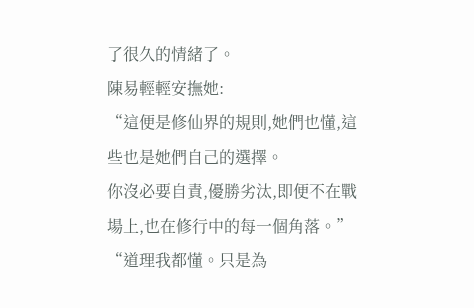了很久的情緒了。
陳易輕輕安撫她:
“這便是修仙界的規則,她們也懂,這些也是她們自己的選擇。
你沒必要自責,優勝劣汰,即便不在戰場上,也在修行中的每一個角落。”
“道理我都懂。只是為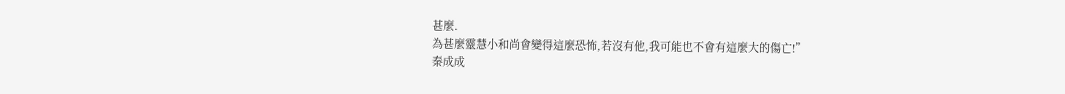甚麼.
為甚麼靈慧小和尚會變得這麼恐怖,若沒有他,我可能也不會有這麼大的傷亡!”
秦成成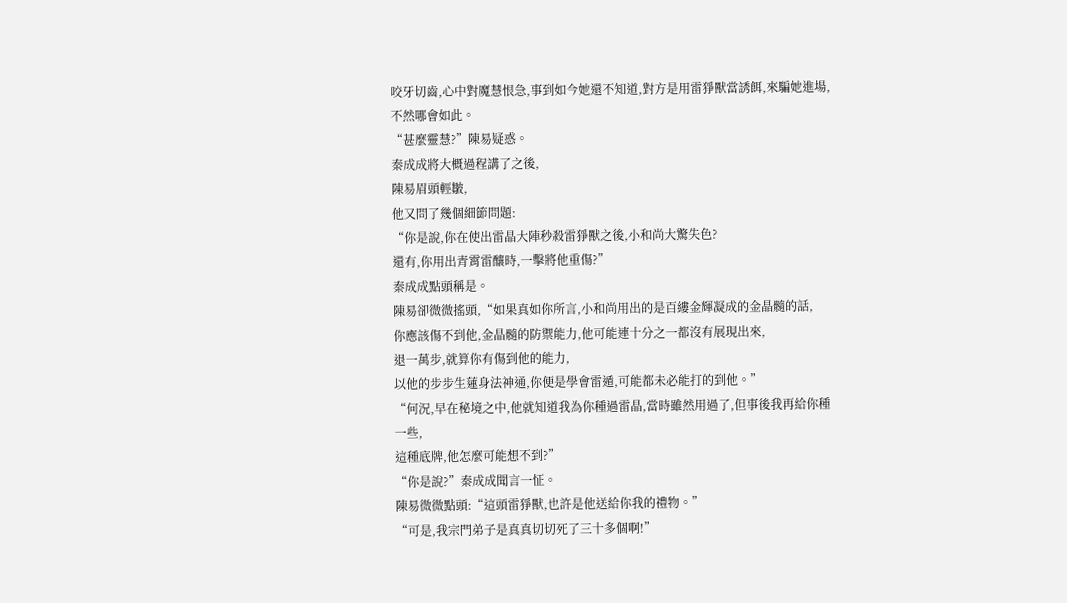咬牙切齒,心中對魔慧恨急,事到如今她還不知道,對方是用雷猙獸當誘餌,來騙她進場,不然哪會如此。
“甚麼靈慧?”陳易疑惑。
秦成成將大概過程講了之後,
陳易眉頭輕皺,
他又問了幾個細節問題:
“你是說,你在使出雷晶大陣秒殺雷猙獸之後,小和尚大驚失色?
還有,你用出青霄雷釀時,一擊將他重傷?”
秦成成點頭稱是。
陳易卻微微搖頭,“如果真如你所言,小和尚用出的是百縷金輝凝成的金晶髓的話,
你應該傷不到他,金晶髓的防禦能力,他可能連十分之一都沒有展現出來,
退一萬步,就算你有傷到他的能力,
以他的步步生蓮身法神通,你便是學會雷遁,可能都未必能打的到他。”
“何況,早在秘境之中,他就知道我為你種過雷晶,當時雖然用過了,但事後我再給你種一些,
這種底牌,他怎麼可能想不到?”
“你是說?”秦成成聞言一怔。
陳易微微點頭:“這頭雷猙獸,也許是他送給你我的禮物。”
“可是,我宗門弟子是真真切切死了三十多個啊!”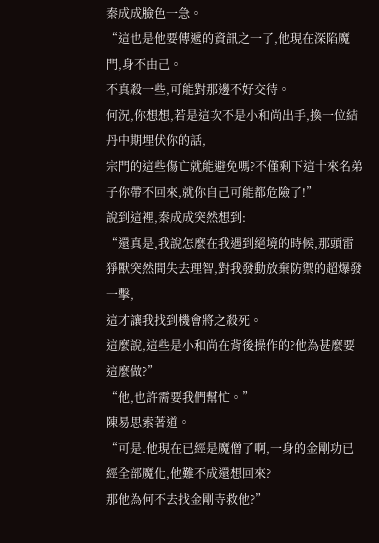秦成成臉色一急。
“這也是他要傳遞的資訊之一了,他現在深陷魔門,身不由己。
不真殺一些,可能對那邊不好交待。
何況,你想想,若是這次不是小和尚出手,換一位結丹中期埋伏你的話,
宗門的這些傷亡就能避免嗎?不僅剩下這十來名弟子你帶不回來,就你自己可能都危險了!”
說到這裡,秦成成突然想到:
“還真是,我說怎麼在我遇到絕境的時候,那頭雷猙獸突然間失去理智,對我發動放棄防禦的超爆發一擊,
這才讓我找到機會將之殺死。
這麼說,這些是小和尚在背後操作的?他為甚麼要這麼做?”
“他,也許需要我們幫忙。”
陳易思索著道。
“可是.他現在已經是魔僧了啊,一身的金剛功已經全部魔化,他難不成還想回來?
那他為何不去找金剛寺救他?”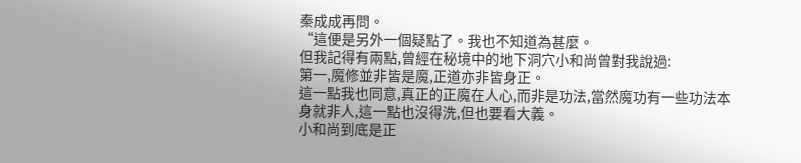秦成成再問。
“這便是另外一個疑點了。我也不知道為甚麼。
但我記得有兩點,曾經在秘境中的地下洞穴小和尚曾對我說過:
第一,魔修並非皆是魔,正道亦非皆身正。
這一點我也同意,真正的正魔在人心,而非是功法,當然魔功有一些功法本身就非人,這一點也沒得洗,但也要看大義。
小和尚到底是正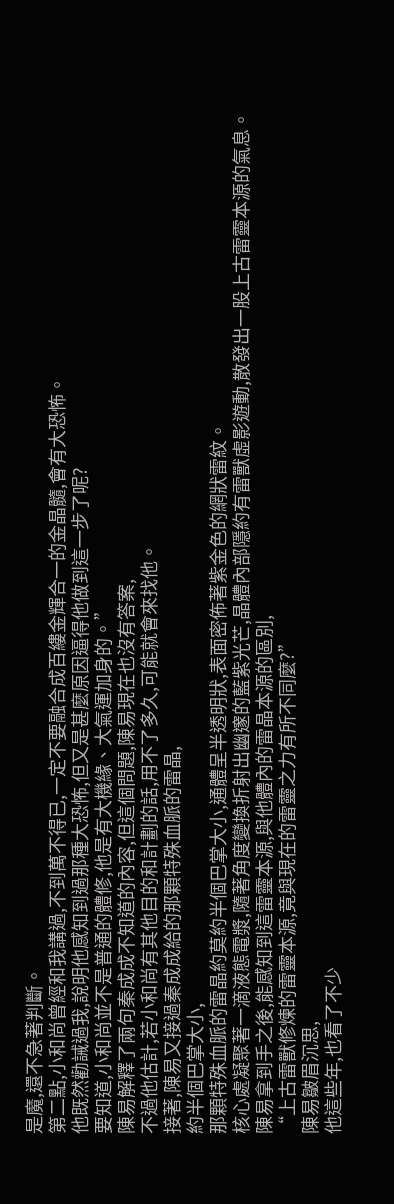是魔,還不急著判斷。
第二點,小和尚曾經和我講過,不到萬不得已,一定不要融合成百縷金輝合一的金晶髓,會有大恐怖。
他既然勸誡過我,說明他感知到過那種大恐怖,但又是甚麼原因逼得他做到這一步了呢?
要知道,小和尚並不是普通的體修,他是有大機緣、大氣運加身的。”
陳易解釋了兩句秦成成不知道的內容,但這個問題,陳易現在也沒有答案,
不過他估計,若小和尚有其他目的和計劃的話,用不了多久,可能就會來找他。
接著,陳易又接過秦成成給的那顆特殊血脈的雷晶,
約半個巴掌大小,
那顆特殊血脈的雷晶約莫約半個巴掌大小,通體呈半透明狀,表面密佈著紫金色的網狀雷紋。
核心處凝聚著一滴液態電漿,隨著角度變換折射出幽邃的藍紫光芒,晶體內部隱約有雷獸虛影遊動,散發出一股上古雷靈本源的氣息。
陳易拿到手之後,能感知到這雷靈本源,與他體內的雷晶本源的區別,
“上古雷獸修煉的雷靈本源,竟與現在的雷靈之力有所不同麼?”
陳易皺眉沉思,
他這些年,也看了不少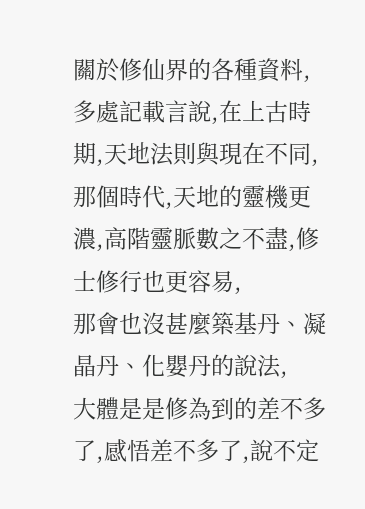關於修仙界的各種資料,
多處記載言說,在上古時期,天地法則與現在不同,
那個時代,天地的靈機更濃,高階靈脈數之不盡,修士修行也更容易,
那會也沒甚麼築基丹、凝晶丹、化嬰丹的說法,
大體是是修為到的差不多了,感悟差不多了,說不定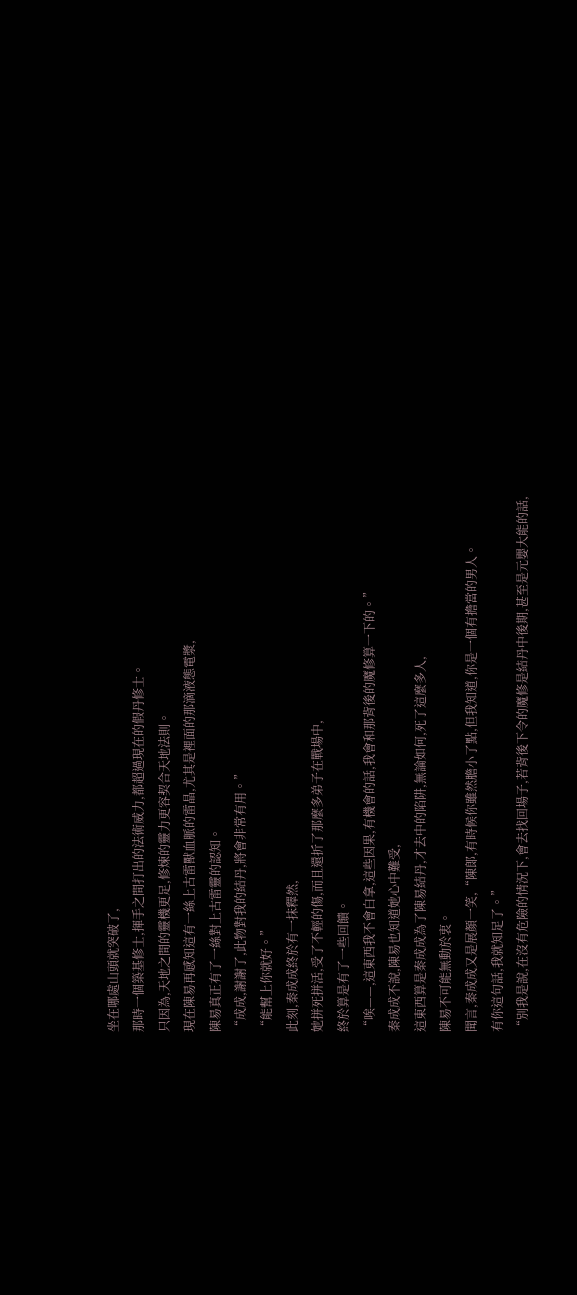坐在哪處山頭就突破了,
那時一個築基修士,揮手之間打出的法術威力,都超過現在的假丹修士。
只因為,天地之間的靈機更足,修煉的靈力更容契合天地法則。
現在陳易再感知這有一絲上古雷獸血脈的雷晶,尤其是裡面的那滴液態電漿,
陳易真正有了一絲對上古雷靈的認知。
“成成,謝謝了,此物對我的結丹,將會非常有用。”
“能幫上你就好。”
此刻,秦成成終於有一抹釋然,
她拼死拼活,受了不輕的傷,而且還折了那麼多弟子在戰場中,
終於算是有了一些回饋。
“唉——,這東西我不會白拿,這些因果,有機會的話,我會和那背後的魔修算一下的。”
秦成成不說,陳易也知道她心中難受,
這東西算是秦成成為了陳易結丹,才去中的陷阱,無論如何,死了這麼多人,
陳易不可能無動於衷。
聞言,秦成成又是展顏一笑,“陳郞,有時候你雖然膽小了點,但我知道,你是一個有擔當的男人。
有你這句話,我就知足了。”
“別我是說,在沒有危險的情況下,會去找回場子,若背後下令的魔修是結丹中後期,甚至是元嬰大能的話,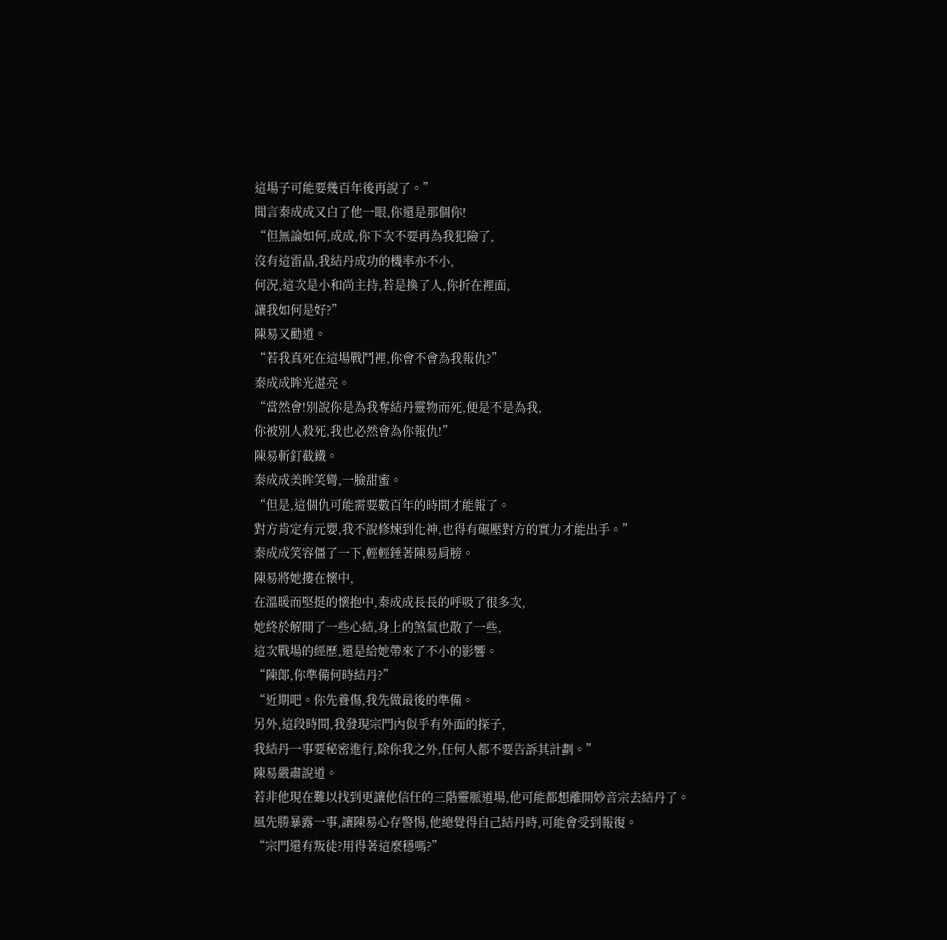這場子可能要幾百年後再說了。”
聞言秦成成又白了他一眼,你還是那個你!
“但無論如何,成成,你下次不要再為我犯險了,
沒有這雷晶,我結丹成功的機率亦不小,
何況,這次是小和尚主持,若是換了人,你折在裡面,
讓我如何是好?”
陳易又勸道。
“若我真死在這場戰鬥裡,你會不會為我報仇?”
秦成成眸光湛亮。
“當然會!別說你是為我奪結丹靈物而死,便是不是為我,
你被別人殺死,我也必然會為你報仇!”
陳易斬釘截鐵。
秦成成美眸笑彎,一臉甜蜜。
“但是,這個仇可能需要數百年的時間才能報了。
對方肯定有元嬰,我不說修煉到化神,也得有碾壓對方的實力才能出手。”
秦成成笑容僵了一下,輕輕錘著陳易肩膀。
陳易將她摟在懷中,
在溫暖而堅挺的懷抱中,秦成成長長的呼吸了很多次,
她終於解開了一些心結,身上的煞氣也散了一些,
這次戰場的經歷,還是給她帶來了不小的影響。
“陳郞,你準備何時結丹?”
“近期吧。你先養傷,我先做最後的準備。
另外,這段時間,我發現宗門內似乎有外面的探子,
我結丹一事要秘密進行,除你我之外,任何人都不要告訴其計劃。”
陳易嚴肅說道。
若非他現在難以找到更讓他信任的三階靈脈道場,他可能都想離開妙音宗去結丹了。
風先勝暴露一事,讓陳易心存警惕,他總覺得自己結丹時,可能會受到報復。
“宗門還有叛徒?用得著這麼穩嗎?”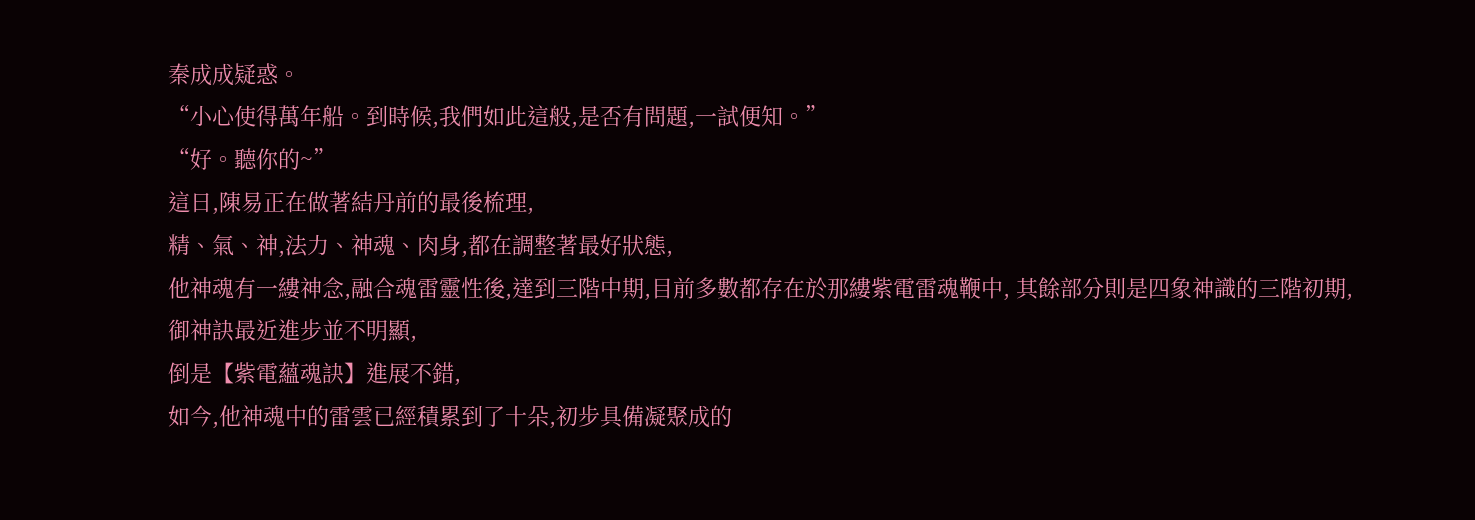秦成成疑惑。
“小心使得萬年船。到時候,我們如此這般,是否有問題,一試便知。”
“好。聽你的~”
這日,陳易正在做著結丹前的最後梳理,
精、氣、神,法力、神魂、肉身,都在調整著最好狀態,
他神魂有一縷神念,融合魂雷靈性後,達到三階中期,目前多數都存在於那縷紫電雷魂鞭中, 其餘部分則是四象神識的三階初期,御神訣最近進步並不明顯,
倒是【紫電蘊魂訣】進展不錯,
如今,他神魂中的雷雲已經積累到了十朵,初步具備凝聚成的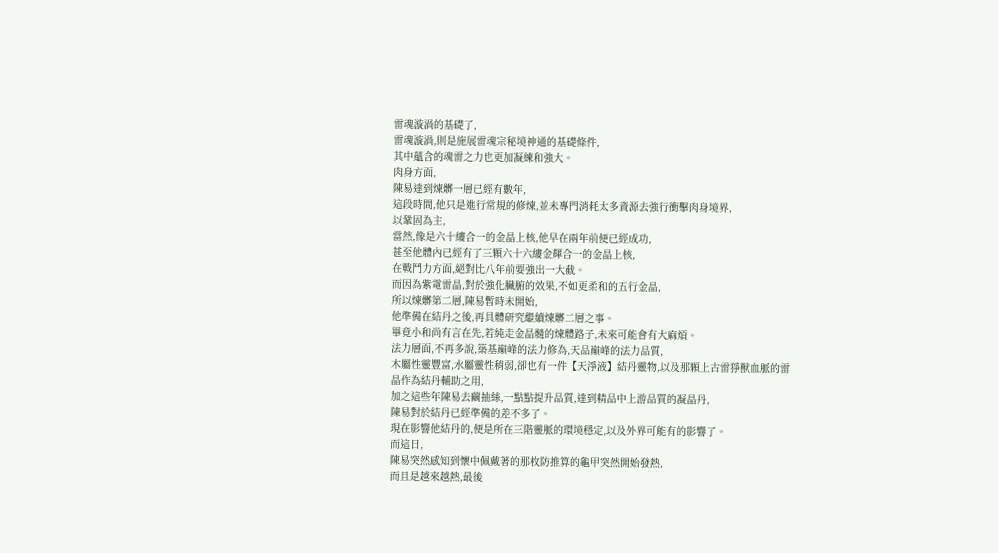雷魂漩渦的基礎了,
雷魂漩渦,則是施展雷魂宗秘境神通的基礎條件,
其中蘊含的魂雷之力也更加凝練和強大。
肉身方面,
陳易達到煉髒一層已經有數年,
這段時間,他只是進行常規的修煉,並未專門消耗太多資源去強行衝擊肉身境界,
以鞏固為主,
當然,像是六十縷合一的金晶上核,他早在兩年前便已經成功,
甚至他體內已經有了三顆六十六縷金輝合一的金晶上核,
在戰鬥力方面,絕對比八年前要強出一大截。
而因為紫電雷晶,對於強化臟腑的效果,不如更柔和的五行金晶,
所以煉髒第二層,陳易暫時未開始,
他準備在結丹之後,再具體研究繼續煉髒二層之事。
畢竟小和尚有言在先,若純走金晶髓的煉體路子,未來可能會有大麻煩。
法力層面,不再多說,築基巔峰的法力修為,天品巔峰的法力品質,
木屬性靈豐富,水屬靈性稍弱,卻也有一件【天淨液】結丹靈物,以及那顆上古雷猙獸血脈的雷晶作為結丹輔助之用,
加之這些年陳易去繭抽絲,一點點提升品質,達到精品中上游品質的凝晶丹,
陳易對於結丹已經準備的差不多了。
現在影響他結丹的,便是所在三階靈脈的環境穩定,以及外界可能有的影響了。
而這日,
陳易突然感知到懷中佩戴著的那枚防推算的龜甲突然開始發熱,
而且是越來越熱,最後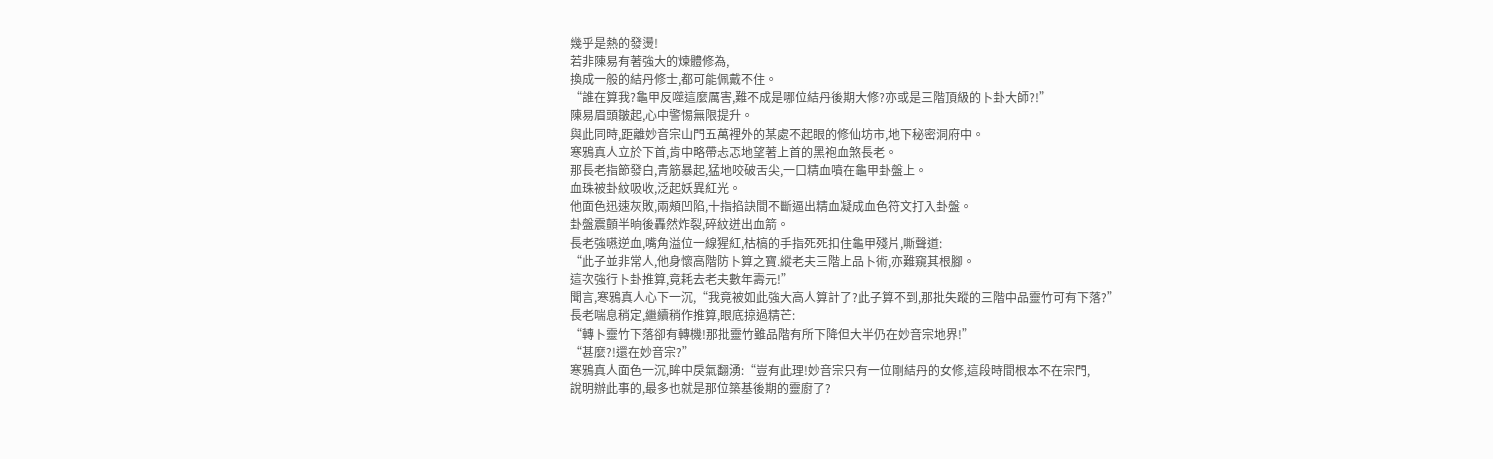幾乎是熱的發燙!
若非陳易有著強大的煉體修為,
換成一般的結丹修士,都可能佩戴不住。
“誰在算我?龜甲反噬這麼厲害,難不成是哪位結丹後期大修?亦或是三階頂級的卜卦大師?!”
陳易眉頭皺起,心中警惕無限提升。
與此同時,距離妙音宗山門五萬裡外的某處不起眼的修仙坊市,地下秘密洞府中。
寒鴉真人立於下首,肯中略帶忐忑地望著上首的黑袍血煞長老。
那長老指節發白,青筋暴起,猛地咬破舌尖,一口精血噴在龜甲卦盤上。
血珠被卦紋吸收,泛起妖異紅光。
他面色迅速灰敗,兩頰凹陷,十指掐訣間不斷逼出精血凝成血色符文打入卦盤。
卦盤震顫半晌後轟然炸裂,碎紋迸出血箭。
長老強嚥逆血,嘴角溢位一線猩紅,枯槁的手指死死扣住龜甲殘片,嘶聲道:
“此子並非常人,他身懷高階防卜算之寶.縱老夫三階上品卜術,亦難窺其根腳。
這次強行卜卦推算,竟耗去老夫數年壽元!”
聞言,寒鴉真人心下一沉,“我竟被如此強大高人算計了?此子算不到,那批失蹤的三階中品靈竹可有下落?”
長老喘息稍定,繼續稍作推算,眼底掠過精芒:
“轉卜靈竹下落卻有轉機!那批靈竹雖品階有所下降但大半仍在妙音宗地界!”
“甚麼?!還在妙音宗?”
寒鴉真人面色一沉,眸中戾氣翻湧:“豈有此理!妙音宗只有一位剛結丹的女修,這段時間根本不在宗門,
說明辦此事的,最多也就是那位築基後期的靈廚了?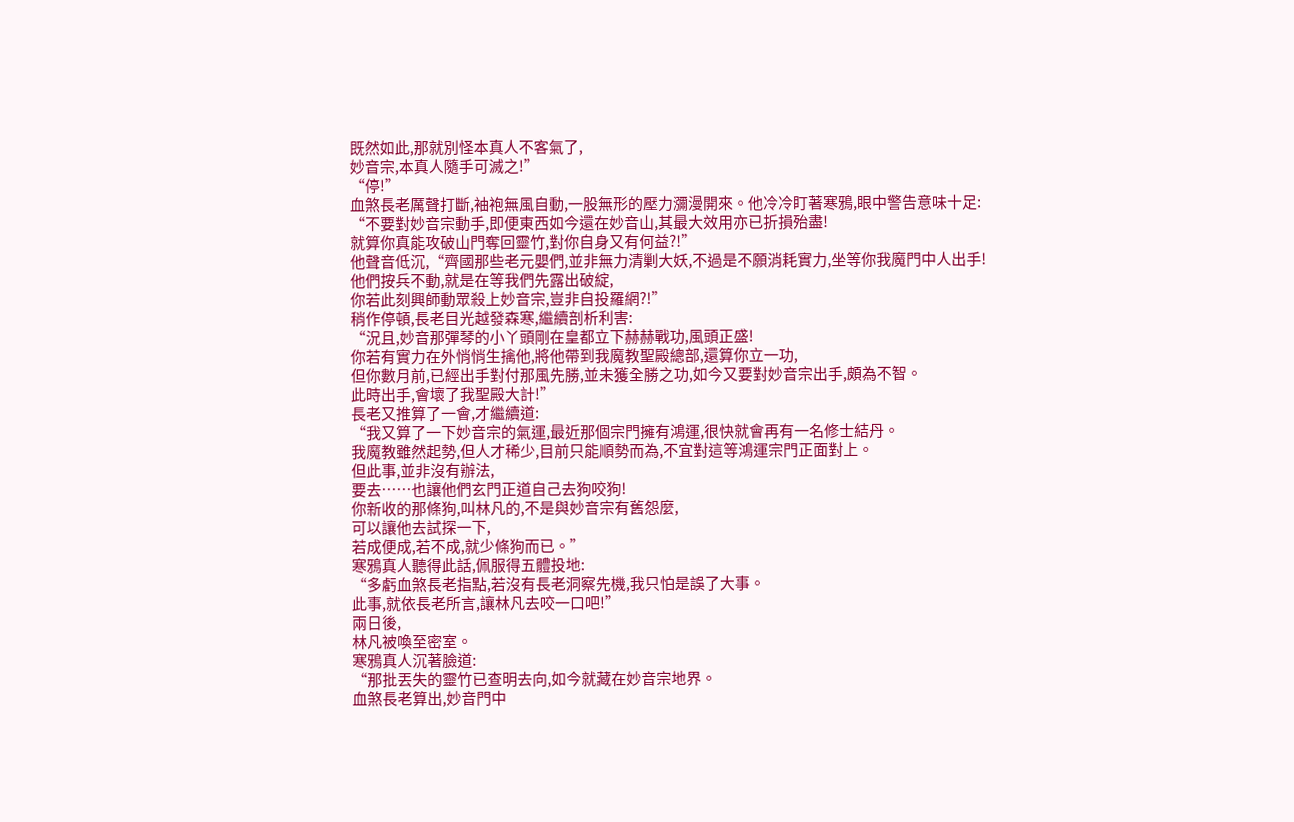既然如此,那就別怪本真人不客氣了,
妙音宗,本真人隨手可滅之!”
“停!”
血煞長老厲聲打斷,袖袍無風自動,一股無形的壓力瀰漫開來。他冷冷盯著寒鴉,眼中警告意味十足:
“不要對妙音宗動手,即便東西如今還在妙音山,其最大效用亦已折損殆盡!
就算你真能攻破山門奪回靈竹,對你自身又有何益?!”
他聲音低沉,“齊國那些老元嬰們,並非無力清剿大妖,不過是不願消耗實力,坐等你我魔門中人出手!
他們按兵不動,就是在等我們先露出破綻,
你若此刻興師動眾殺上妙音宗,豈非自投羅網?!”
稍作停頓,長老目光越發森寒,繼續剖析利害:
“況且,妙音那彈琴的小丫頭剛在皇都立下赫赫戰功,風頭正盛!
你若有實力在外悄悄生擒他,將他帶到我魔教聖殿總部,還算你立一功,
但你數月前,已經出手對付那風先勝,並未獲全勝之功,如今又要對妙音宗出手,頗為不智。
此時出手,會壞了我聖殿大計!”
長老又推算了一會,才繼續道:
“我又算了一下妙音宗的氣運,最近那個宗門擁有鴻運,很快就會再有一名修士結丹。
我魔教雖然起勢,但人才稀少,目前只能順勢而為,不宜對這等鴻運宗門正面對上。
但此事,並非沒有辦法,
要去……也讓他們玄門正道自己去狗咬狗!
你新收的那條狗,叫林凡的,不是與妙音宗有舊怨麼,
可以讓他去試探一下,
若成便成,若不成,就少條狗而已。”
寒鴉真人聽得此話,佩服得五體投地:
“多虧血煞長老指點,若沒有長老洞察先機,我只怕是誤了大事。
此事,就依長老所言,讓林凡去咬一口吧!”
兩日後,
林凡被喚至密室。
寒鴉真人沉著臉道:
“那批丟失的靈竹已查明去向,如今就藏在妙音宗地界。
血煞長老算出,妙音門中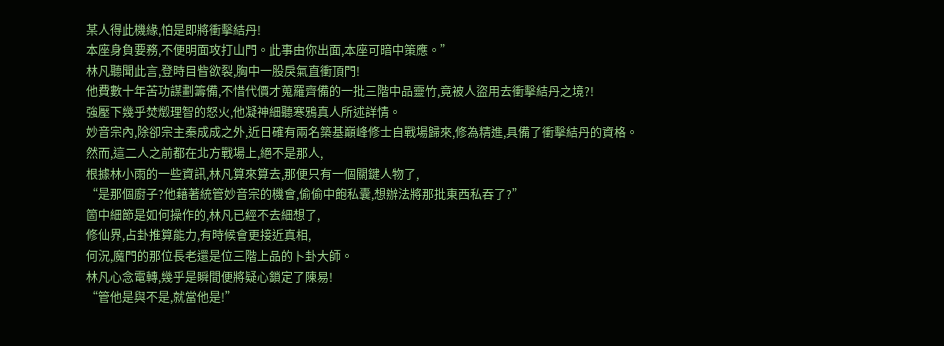某人得此機緣,怕是即將衝擊結丹!
本座身負要務,不便明面攻打山門。此事由你出面,本座可暗中策應。”
林凡聽聞此言,登時目眥欲裂,胸中一股戾氣直衝頂門!
他費數十年苦功謀劃籌備,不惜代價才蒐羅齊備的一批三階中品靈竹,竟被人盜用去衝擊結丹之境?!
強壓下幾乎焚燬理智的怒火,他凝神細聽寒鴉真人所述詳情。
妙音宗內,除卻宗主秦成成之外,近日確有兩名築基巔峰修士自戰場歸來,修為精進,具備了衝擊結丹的資格。
然而,這二人之前都在北方戰場上,絕不是那人,
根據林小雨的一些資訊,林凡算來算去,那便只有一個關鍵人物了,
“是那個廚子?他藉著統管妙音宗的機會,偷偷中飽私囊,想辦法將那批東西私吞了?”
箇中細節是如何操作的,林凡已經不去細想了,
修仙界,占卦推算能力,有時候會更接近真相,
何況,魔門的那位長老還是位三階上品的卜卦大師。
林凡心念電轉,幾乎是瞬間便將疑心鎖定了陳易!
“管他是與不是,就當他是!”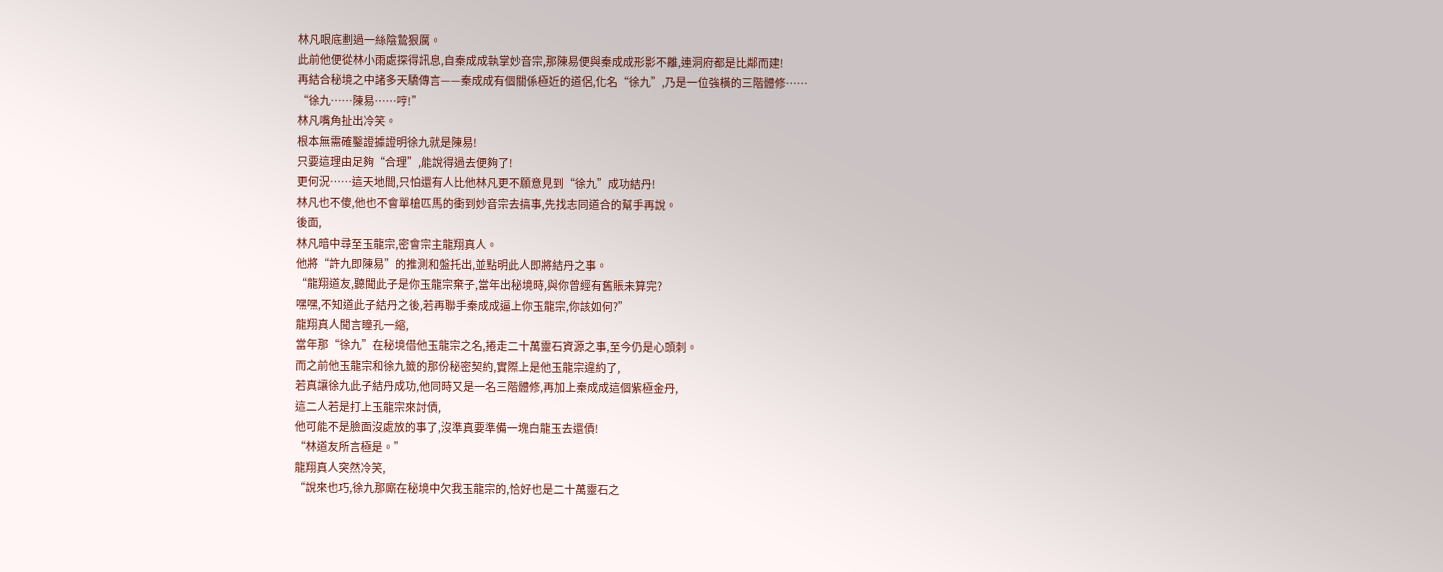林凡眼底劃過一絲陰鷙狠厲。
此前他便從林小雨處探得訊息,自秦成成執掌妙音宗,那陳易便與秦成成形影不離,連洞府都是比鄰而建!
再結合秘境之中諸多天驕傳言——秦成成有個關係極近的道侶,化名“徐九”,乃是一位強橫的三階體修……
“徐九……陳易……哼!”
林凡嘴角扯出冷笑。
根本無需確鑿證據證明徐九就是陳易!
只要這理由足夠“合理”,能說得過去便夠了!
更何況……這天地間,只怕還有人比他林凡更不願意見到“徐九”成功結丹!
林凡也不傻,他也不會單槍匹馬的衝到妙音宗去搞事,先找志同道合的幫手再說。
後面,
林凡暗中尋至玉龍宗,密會宗主龍翔真人。
他將“許九即陳易”的推測和盤托出,並點明此人即將結丹之事。
“龍翔道友,聽聞此子是你玉龍宗棄子,當年出秘境時,與你曾經有舊賬未算完?
嘿嘿,不知道此子結丹之後,若再聯手秦成成逼上你玉龍宗,你該如何?”
龍翔真人聞言瞳孔一縮,
當年那“徐九”在秘境借他玉龍宗之名,捲走二十萬靈石資源之事,至今仍是心頭刺。
而之前他玉龍宗和徐九籤的那份秘密契約,實際上是他玉龍宗違約了,
若真讓徐九此子結丹成功,他同時又是一名三階體修,再加上秦成成這個紫極金丹,
這二人若是打上玉龍宗來討債,
他可能不是臉面沒處放的事了,沒準真要準備一塊白龍玉去還債!
“林道友所言極是。”
龍翔真人突然冷笑,
“說來也巧,徐九那廝在秘境中欠我玉龍宗的,恰好也是二十萬靈石之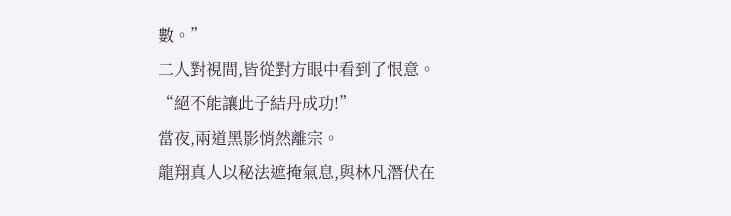數。”
二人對視間,皆從對方眼中看到了恨意。
“絕不能讓此子結丹成功!”
當夜,兩道黑影悄然離宗。
龍翔真人以秘法遮掩氣息,與林凡潛伏在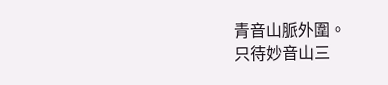青音山脈外圍。
只待妙音山三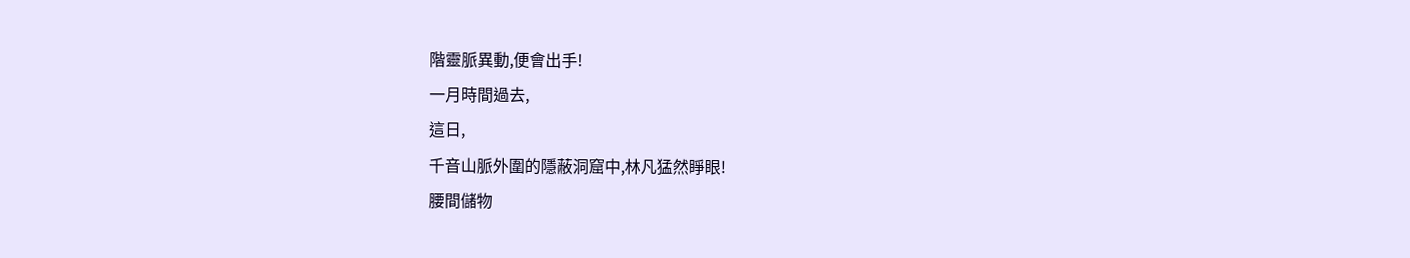階靈脈異動,便會出手!
一月時間過去,
這日,
千音山脈外圍的隱蔽洞窟中,林凡猛然睜眼!
腰間儲物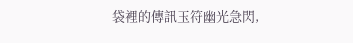袋裡的傳訊玉符幽光急閃,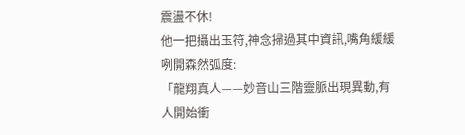震盪不休!
他一把攝出玉符,神念掃過其中資訊,嘴角緩緩咧開森然弧度:
「龍翔真人——妙音山三階靈脈出現異動,有人開始衝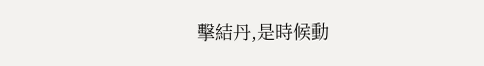擊結丹,是時候動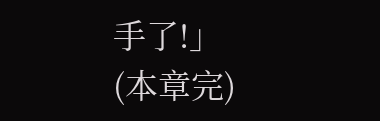手了!」
(本章完)